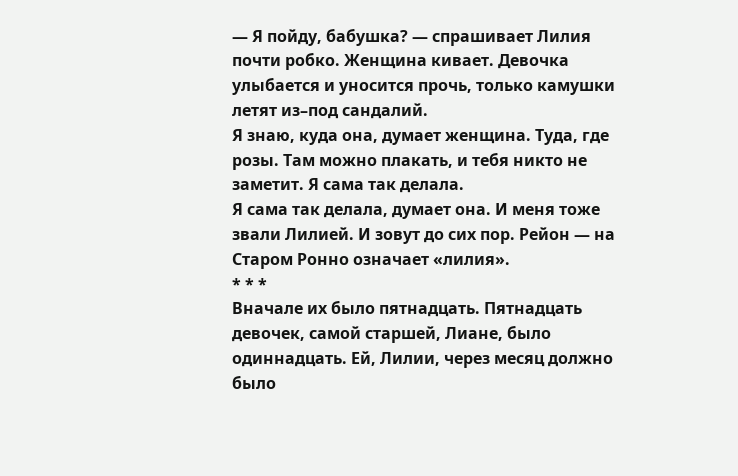— Я пойду, бабушка? — спрашивает Лилия почти робко. Женщина кивает. Девочка улыбается и уносится прочь, только камушки летят из–под сандалий.
Я знаю, куда она, думает женщина. Туда, где розы. Там можно плакать, и тебя никто не заметит. Я сама так делала.
Я сама так делала, думает она. И меня тоже звали Лилией. И зовут до сих пор. Рейон — на Старом Ронно означает «лилия».
* * *
Вначале их было пятнадцать. Пятнадцать девочек, самой старшей, Лиане, было одиннадцать. Ей, Лилии, через месяц должно было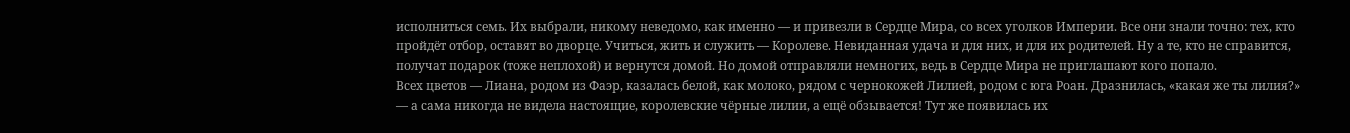исполниться семь. Их выбрали, никому неведомо, как именно — и привезли в Сердце Мира, со всех уголков Империи. Все они знали точно: тех, кто пройдёт отбор, оставят во дворце. Учиться, жить и служить — Королеве. Невиданная удача и для них, и для их родителей. Ну а те, кто не справится, получат подарок (тоже неплохой) и вернутся домой. Но домой отправляли немногих, ведь в Сердце Мира не приглашают кого попало.
Всех цветов — Лиана, родом из Фаэр, казалась белой, как молоко, рядом с чернокожей Лилией, родом с юга Роан. Дразнилась, «какая же ты лилия?» — а сама никогда не видела настоящие, королевские чёрные лилии, а ещё обзывается! Тут же появилась их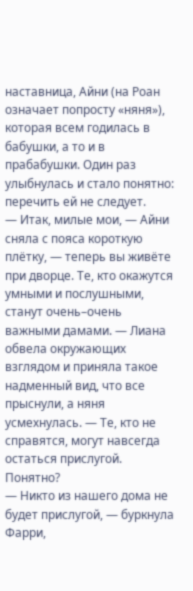наставница, Айни (на Роан означает попросту «няня»), которая всем годилась в бабушки, а то и в прабабушки. Один раз улыбнулась и стало понятно: перечить ей не следует.
— Итак, милые мои, — Айни сняла с пояса короткую плётку, — теперь вы живёте при дворце. Те, кто окажутся умными и послушными, станут очень–очень важными дамами. — Лиана обвела окружающих взглядом и приняла такое надменный вид, что все прыснули, а няня усмехнулась. — Те, кто не справятся, могут навсегда остаться прислугой. Понятно?
— Никто из нашего дома не будет прислугой, — буркнула Фарри,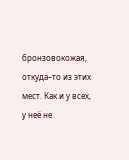бронзовокожая, откуда–то из этих мест. Как и у всех, у неё не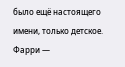было ещё настоящего имени, только детское. Фарри —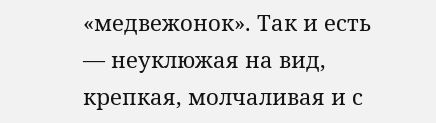«медвежонок». Так и есть — неуклюжая на вид, крепкая, молчаливая и с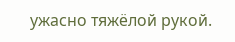ужасно тяжёлой рукой.